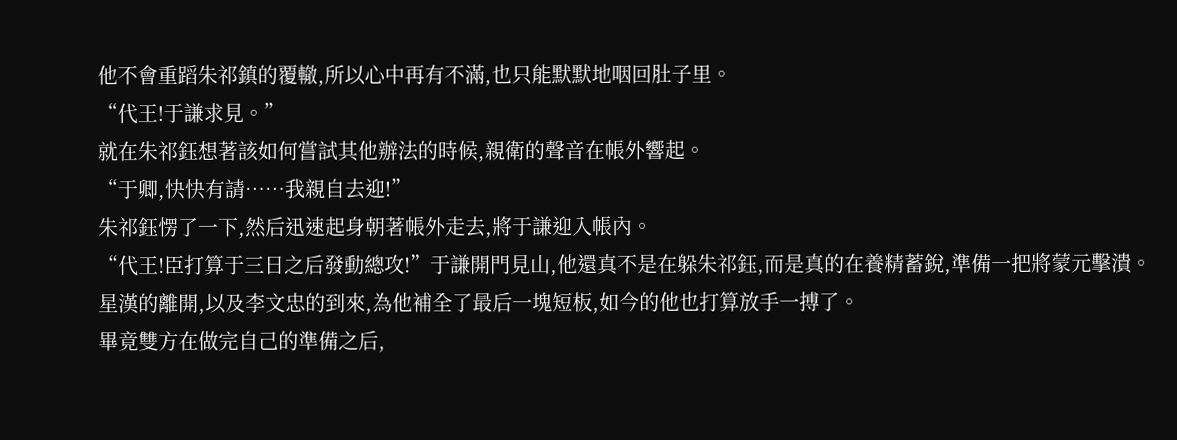他不會重蹈朱祁鎮的覆轍,所以心中再有不滿,也只能默默地咽回肚子里。
“代王!于謙求見。”
就在朱祁鈺想著該如何嘗試其他辦法的時候,親衛的聲音在帳外響起。
“于卿,快快有請……我親自去迎!”
朱祁鈺愣了一下,然后迅速起身朝著帳外走去,將于謙迎入帳內。
“代王!臣打算于三日之后發動總攻!”于謙開門見山,他還真不是在躲朱祁鈺,而是真的在養精蓄銳,準備一把將蒙元擊潰。
星漢的離開,以及李文忠的到來,為他補全了最后一塊短板,如今的他也打算放手一搏了。
畢竟雙方在做完自己的準備之后,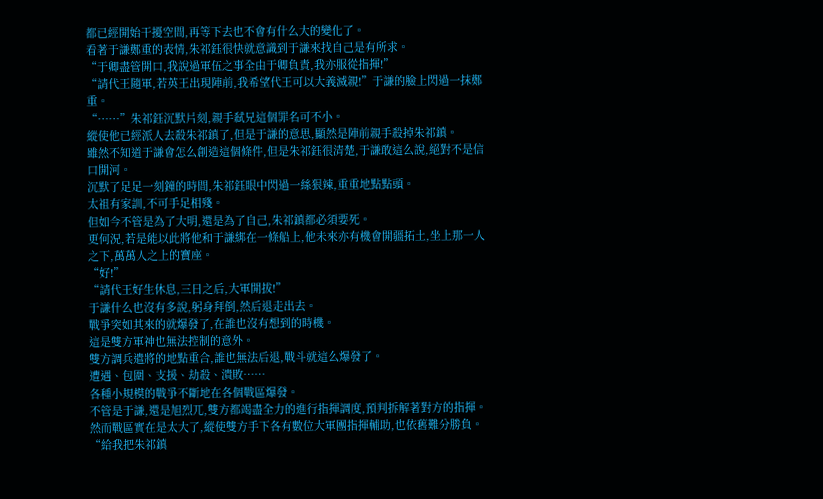都已經開始干擾空間,再等下去也不會有什么大的變化了。
看著于謙鄭重的表情,朱祁鈺很快就意識到于謙來找自己是有所求。
“于卿盡管開口,我說過軍伍之事全由于卿負責,我亦服從指揮!”
“請代王隨軍,若英王出現陣前,我希望代王可以大義滅親!”于謙的臉上閃過一抹鄭重。
“……”朱祁鈺沉默片刻,親手弒兄這個罪名可不小。
縱使他已經派人去殺朱祁鎮了,但是于謙的意思,顯然是陣前親手殺掉朱祁鎮。
雖然不知道于謙會怎么創造這個條件,但是朱祁鈺很清楚,于謙敢這么說,絕對不是信口開河。
沉默了足足一刻鐘的時間,朱祁鈺眼中閃過一絲狠辣,重重地點點頭。
太祖有家訓,不可手足相殘。
但如今不管是為了大明,還是為了自己,朱祁鎮都必須要死。
更何況,若是能以此將他和于謙綁在一條船上,他未來亦有機會開疆拓土,坐上那一人之下,萬萬人之上的寶座。
“好!”
“請代王好生休息,三日之后,大軍開拔!”
于謙什么也沒有多說,躬身拜倒,然后退走出去。
戰爭突如其來的就爆發了,在誰也沒有想到的時機。
這是雙方軍神也無法控制的意外。
雙方調兵遣將的地點重合,誰也無法后退,戰斗就這么爆發了。
遭遇、包圍、支援、劫殺、潰敗……
各種小規模的戰爭不斷地在各個戰區爆發。
不管是于謙,還是旭烈兀,雙方都竭盡全力的進行指揮調度,預判拆解著對方的指揮。
然而戰區實在是太大了,縱使雙方手下各有數位大軍團指揮輔助,也依舊難分勝負。
“給我把朱祁鎮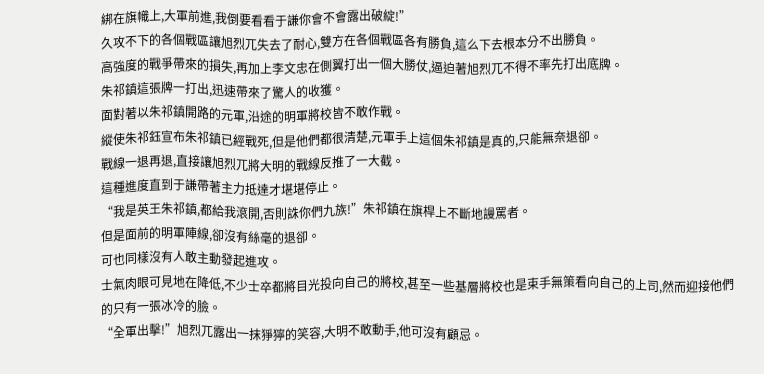綁在旗幟上,大軍前進,我倒要看看于謙你會不會露出破綻!”
久攻不下的各個戰區讓旭烈兀失去了耐心,雙方在各個戰區各有勝負,這么下去根本分不出勝負。
高強度的戰爭帶來的損失,再加上李文忠在側翼打出一個大勝仗,逼迫著旭烈兀不得不率先打出底牌。
朱祁鎮這張牌一打出,迅速帶來了驚人的收獲。
面對著以朱祁鎮開路的元軍,沿途的明軍將校皆不敢作戰。
縱使朱祁鈺宣布朱祁鎮已經戰死,但是他們都很清楚,元軍手上這個朱祁鎮是真的,只能無奈退卻。
戰線一退再退,直接讓旭烈兀將大明的戰線反推了一大截。
這種進度直到于謙帶著主力抵達才堪堪停止。
“我是英王朱祁鎮,都給我滾開,否則誅你們九族!”朱祁鎮在旗桿上不斷地謾罵者。
但是面前的明軍陣線,卻沒有絲毫的退卻。
可也同樣沒有人敢主動發起進攻。
士氣肉眼可見地在降低,不少士卒都將目光投向自己的將校,甚至一些基層將校也是束手無策看向自己的上司,然而迎接他們的只有一張冰冷的臉。
“全軍出擊!”旭烈兀露出一抹猙獰的笑容,大明不敢動手,他可沒有顧忌。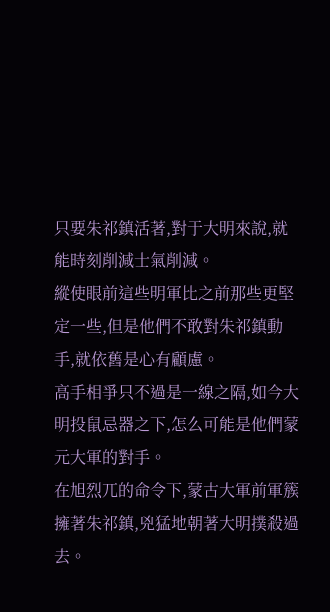只要朱祁鎮活著,對于大明來說,就能時刻削減士氣削減。
縱使眼前這些明軍比之前那些更堅定一些,但是他們不敢對朱祁鎮動手,就依舊是心有顧慮。
高手相爭只不過是一線之隔,如今大明投鼠忌器之下,怎么可能是他們蒙元大軍的對手。
在旭烈兀的命令下,蒙古大軍前軍簇擁著朱祁鎮,兇猛地朝著大明撲殺過去。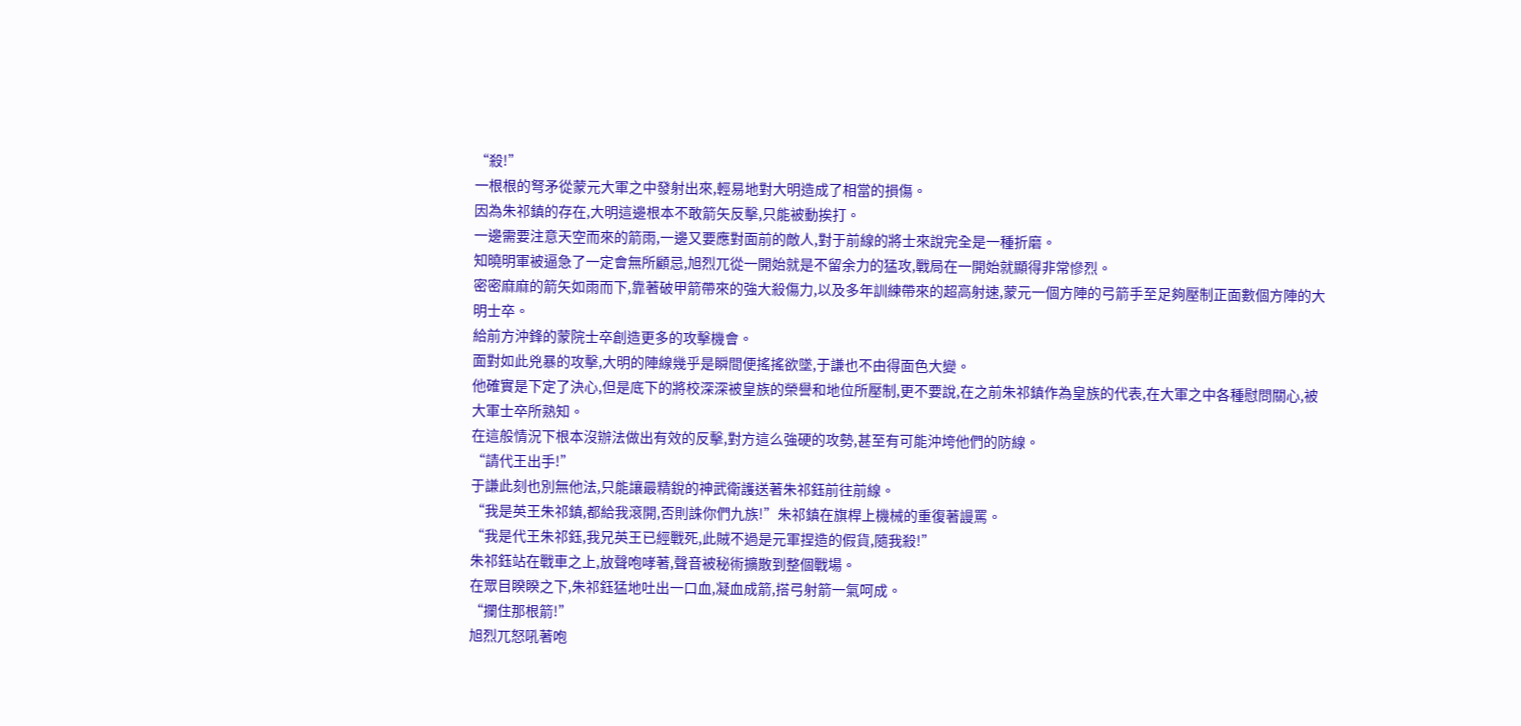“殺!”
一根根的弩矛從蒙元大軍之中發射出來,輕易地對大明造成了相當的損傷。
因為朱祁鎮的存在,大明這邊根本不敢箭矢反擊,只能被動挨打。
一邊需要注意天空而來的箭雨,一邊又要應對面前的敵人,對于前線的將士來說完全是一種折磨。
知曉明軍被逼急了一定會無所顧忌,旭烈兀從一開始就是不留余力的猛攻,戰局在一開始就顯得非常慘烈。
密密麻麻的箭矢如雨而下,靠著破甲箭帶來的強大殺傷力,以及多年訓練帶來的超高射速,蒙元一個方陣的弓箭手至足夠壓制正面數個方陣的大明士卒。
給前方沖鋒的蒙院士卒創造更多的攻擊機會。
面對如此兇暴的攻擊,大明的陣線幾乎是瞬間便搖搖欲墜,于謙也不由得面色大變。
他確實是下定了決心,但是底下的將校深深被皇族的榮譽和地位所壓制,更不要說,在之前朱祁鎮作為皇族的代表,在大軍之中各種慰問關心,被大軍士卒所熟知。
在這般情況下根本沒辦法做出有效的反擊,對方這么強硬的攻勢,甚至有可能沖垮他們的防線。
“請代王出手!”
于謙此刻也別無他法,只能讓最精銳的神武衛護送著朱祁鈺前往前線。
“我是英王朱祁鎮,都給我滾開,否則誅你們九族!”朱祁鎮在旗桿上機械的重復著謾罵。
“我是代王朱祁鈺,我兄英王已經戰死,此賊不過是元軍捏造的假貨,隨我殺!”
朱祁鈺站在戰車之上,放聲咆哮著,聲音被秘術擴散到整個戰場。
在眾目睽睽之下,朱祁鈺猛地吐出一口血,凝血成箭,搭弓射箭一氣呵成。
“攔住那根箭!”
旭烈兀怒吼著咆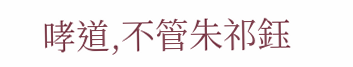哮道,不管朱祁鈺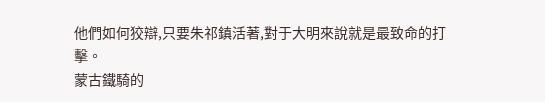他們如何狡辯,只要朱祁鎮活著,對于大明來說就是最致命的打擊。
蒙古鐵騎的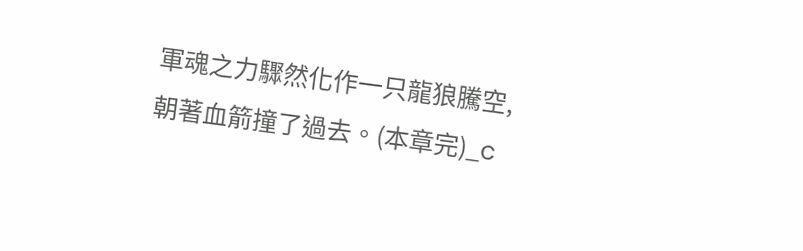軍魂之力驟然化作一只龍狼騰空,朝著血箭撞了過去。(本章完)_c